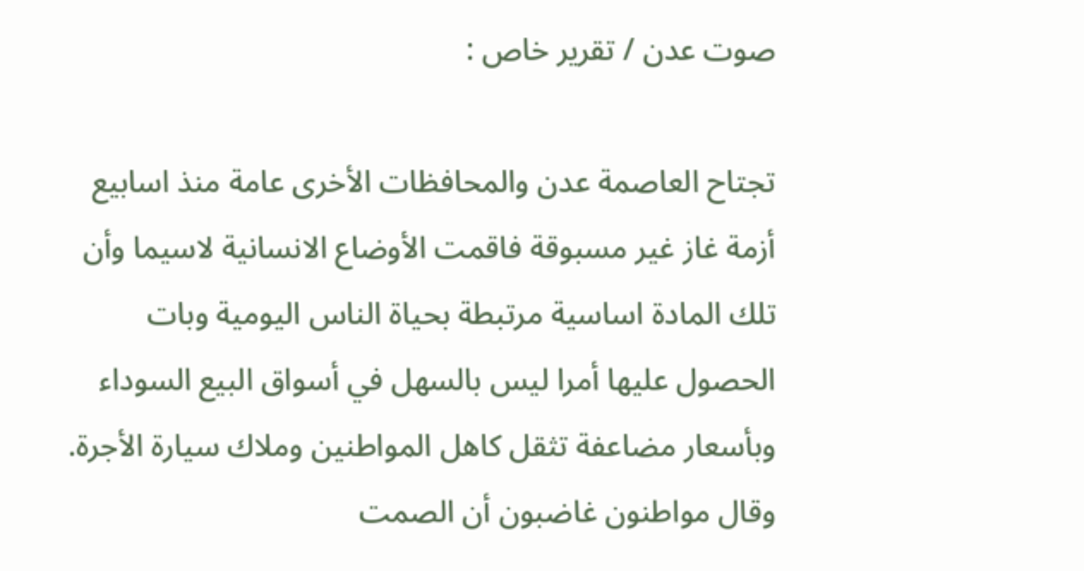صوت عدن / تقرير خاص :

تجتاح العاصمة عدن والمحافظات الأخرى عامة منذ اسابيع أزمة غاز غير مسبوقة فاقمت الأوضاع الانسانية لاسيما وأن تلك المادة اساسية مرتبطة بحياة الناس اليومية وبات الحصول عليها أمرا ليس بالسهل في أسواق البيع السوداء وبأسعار مضاعفة تثقل كاهل المواطنين وملاك سيارة الأجرة.
وقال مواطنون غاضبون أن الصمت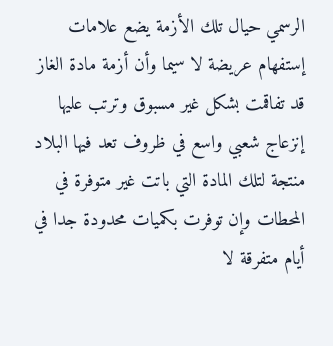الرسمي حيال تلك الأزمة يضع علامات إستفهام عريضة لا سيما وأن أزمة مادة الغاز قد تفاقمت بشكل غير مسبوق وترتب عليها إنزعاج شعبي واسع في ظروف تعد فيها البلاد منتجة لتلك المادة التي باتت غير متوفرة في المحطات وإن توفرت بكميات محدودة جدا في أيام متفرقة لا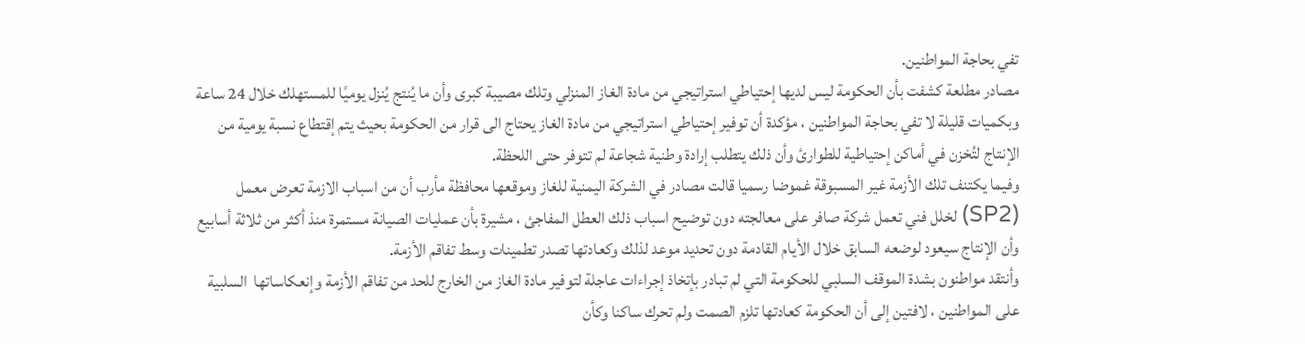تفي بحاجة المواطنين.
مصادر مطلعة كشفت بأن الحكومة ليس لديها إحتياطي استراتيجي من مادة الغاز المنزلي وتلك مصيبة كبرى وأن ما يُنتج يُنزل يوميًا للمستهلك خلال 24 ساعة وبكميات قليلة لا تفي بحاجة المواطنين ، مؤكدة أن توفير إحتياطي استراتيجي من مادة الغاز يحتاج الى قرار من الحكومة بحيث يتم إقتطاع نسبة يومية من الإنتاج لتُخزن في أماكن إحتياطية للطوارئ وأن ذلك يتطلب إرادة وطنية شجاعة لم تتوفر حتى اللحظة.
وفيما يكتنف تلك الأزمة غير المسبوقة غموضا رسميا قالت مصادر في الشركة اليمنية للغاز وموقعها محافظة مأرب أن من اسباب الازمة تعرض معمل (SP2) لخلل فني تعمل شركة صافر على معالجته دون توضيح اسباب ذلك العطل المفاجئ ، مشيرة بأن عمليات الصيانة مستمرة منذ أكثر من ثلاثة أسابيع وأن الإنتاج سيعود لوضعه السابق خلال الأيام القادمة دون تحديد موعد لذلك وكعادتها تصدر تطمينات وسط تفاقم الأزمة.
وأنتقد مواطنون بشدة الموقف السلبي للحكومة التي لم تبادر بإتخاذ إجراءات عاجلة لتوفير مادة الغاز من الخارج للحد من تفاقم الأزمة وإنعكاساتها  السلبية على المواطنين ، لافتين إلى أن الحكومة كعادتها تلزم الصمت ولم تحرك ساكنا وكأن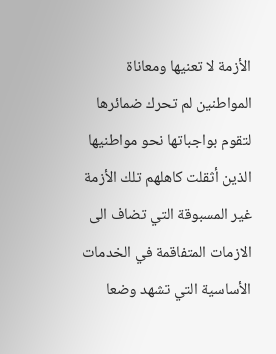الأزمة لا تعنيها ومعاناة المواطنين لم تحرك ضمائرها لتقوم بواجباتها نحو مواطنيها الذين أثقلت كاهلهم تلك الأزمة غير المسبوقة التي تضاف الى الازمات المتفاقمة في الخدمات الأساسية التي تشهد وضعا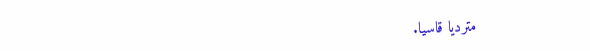مترديا قاسيا.